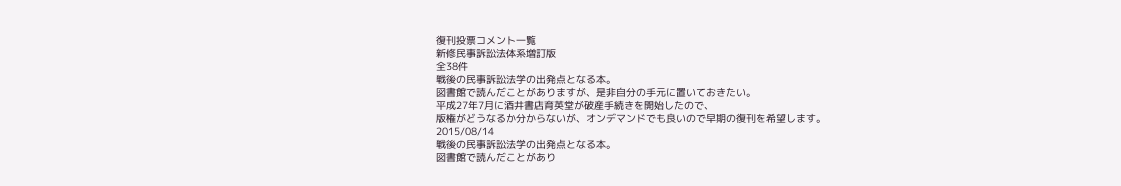復刊投票コメント一覧
新修民事訴訟法体系増訂版
全38件
戦後の民事訴訟法学の出発点となる本。
図書館で読んだことがありますが、是非自分の手元に置いておきたい。
平成27年7月に酒井書店育英堂が破産手続きを開始したので、
版権がどうなるか分からないが、オンデマンドでも良いので早期の復刊を希望します。
2015/08/14
戦後の民事訴訟法学の出発点となる本。
図書館で読んだことがあり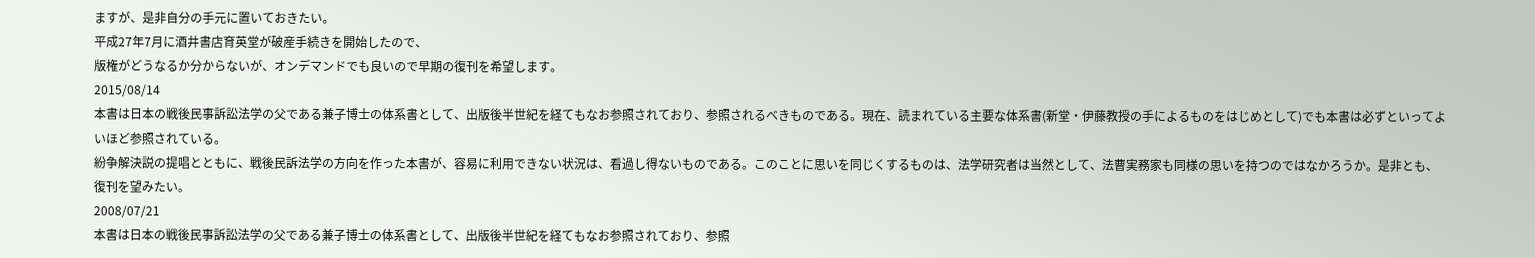ますが、是非自分の手元に置いておきたい。
平成27年7月に酒井書店育英堂が破産手続きを開始したので、
版権がどうなるか分からないが、オンデマンドでも良いので早期の復刊を希望します。
2015/08/14
本書は日本の戦後民事訴訟法学の父である兼子博士の体系書として、出版後半世紀を経てもなお参照されており、参照されるべきものである。現在、読まれている主要な体系書(新堂・伊藤教授の手によるものをはじめとして)でも本書は必ずといってよいほど参照されている。
紛争解決説の提唱とともに、戦後民訴法学の方向を作った本書が、容易に利用できない状況は、看過し得ないものである。このことに思いを同じくするものは、法学研究者は当然として、法曹実務家も同様の思いを持つのではなかろうか。是非とも、復刊を望みたい。
2008/07/21
本書は日本の戦後民事訴訟法学の父である兼子博士の体系書として、出版後半世紀を経てもなお参照されており、参照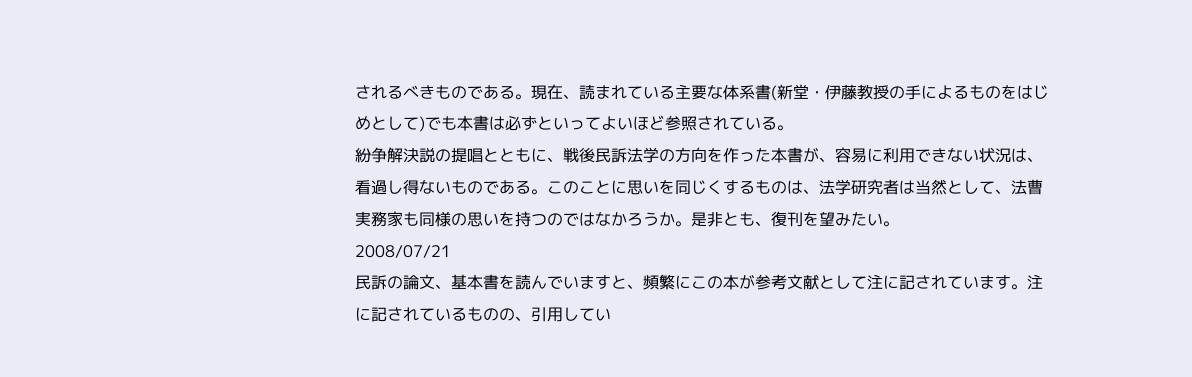されるべきものである。現在、読まれている主要な体系書(新堂・伊藤教授の手によるものをはじめとして)でも本書は必ずといってよいほど参照されている。
紛争解決説の提唱とともに、戦後民訴法学の方向を作った本書が、容易に利用できない状況は、看過し得ないものである。このことに思いを同じくするものは、法学研究者は当然として、法曹実務家も同様の思いを持つのではなかろうか。是非とも、復刊を望みたい。
2008/07/21
民訴の論文、基本書を読んでいますと、頻繁にこの本が参考文献として注に記されています。注に記されているものの、引用してい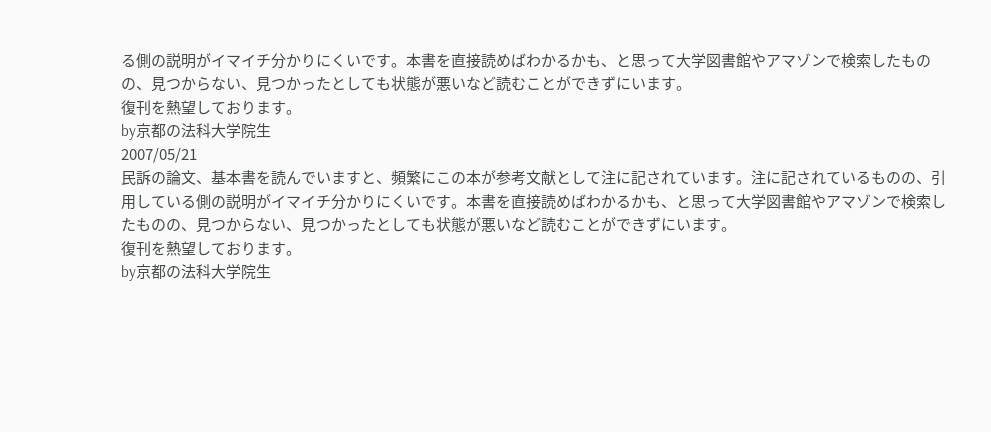る側の説明がイマイチ分かりにくいです。本書を直接読めばわかるかも、と思って大学図書館やアマゾンで検索したものの、見つからない、見つかったとしても状態が悪いなど読むことができずにいます。
復刊を熱望しております。
by京都の法科大学院生
2007/05/21
民訴の論文、基本書を読んでいますと、頻繁にこの本が参考文献として注に記されています。注に記されているものの、引用している側の説明がイマイチ分かりにくいです。本書を直接読めばわかるかも、と思って大学図書館やアマゾンで検索したものの、見つからない、見つかったとしても状態が悪いなど読むことができずにいます。
復刊を熱望しております。
by京都の法科大学院生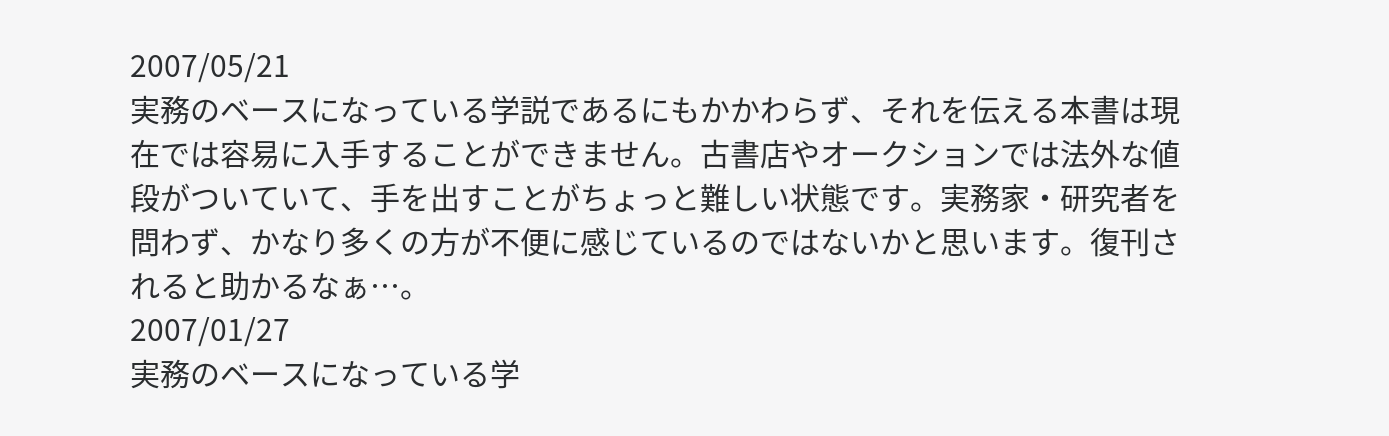2007/05/21
実務のベースになっている学説であるにもかかわらず、それを伝える本書は現在では容易に入手することができません。古書店やオークションでは法外な値段がついていて、手を出すことがちょっと難しい状態です。実務家・研究者を問わず、かなり多くの方が不便に感じているのではないかと思います。復刊されると助かるなぁ…。
2007/01/27
実務のベースになっている学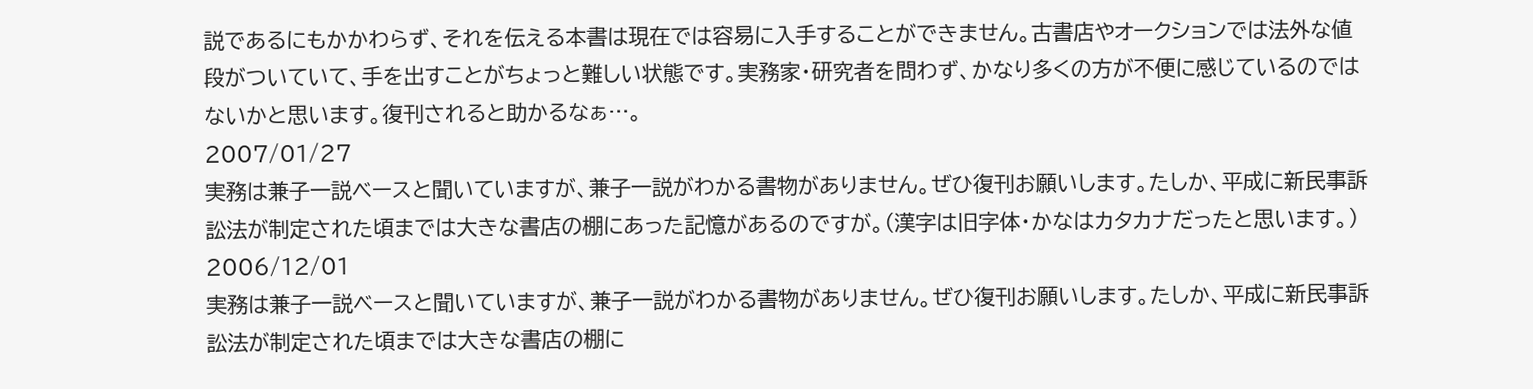説であるにもかかわらず、それを伝える本書は現在では容易に入手することができません。古書店やオークションでは法外な値段がついていて、手を出すことがちょっと難しい状態です。実務家・研究者を問わず、かなり多くの方が不便に感じているのではないかと思います。復刊されると助かるなぁ…。
2007/01/27
実務は兼子一説ベースと聞いていますが、兼子一説がわかる書物がありません。ぜひ復刊お願いします。たしか、平成に新民事訴訟法が制定された頃までは大きな書店の棚にあった記憶があるのですが。(漢字は旧字体・かなはカタカナだったと思います。)
2006/12/01
実務は兼子一説ベースと聞いていますが、兼子一説がわかる書物がありません。ぜひ復刊お願いします。たしか、平成に新民事訴訟法が制定された頃までは大きな書店の棚に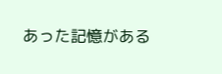あった記憶がある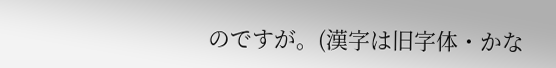のですが。(漢字は旧字体・かな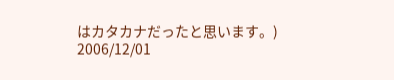はカタカナだったと思います。)
2006/12/01